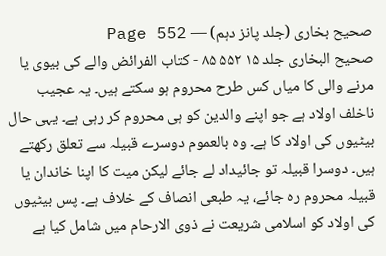صحیح بخاری (جلد پانز دہم) — Page 552
صحیح البخاری جلد ۱۵ ۵۵۲ ۸۵ - كتاب الفرائض والے کی بیوی یا مرنے والی کا میاں کس طرح محروم ہو سکتے ہیں۔ یہ عجیب ناخلف اولاد ہے جو اپنے والدین کو ہی محروم کر رہی ہے۔ یہی حال بیٹیوں کی اولاد کا ہے۔ وہ بالعموم دوسرے قبیلہ سے تعلق رکھتے ہیں۔ دوسرا قبیلہ تو جائیداد لے جائے لیکن میت کا اپنا خاندان یا قبیلہ محروم رہ جائے، یہ طبعی انصاف کے خلاف ہے۔ پس بیٹیوں کی اولاد کو اسلامی شریعت نے ذوی الارحام میں شامل کیا ہے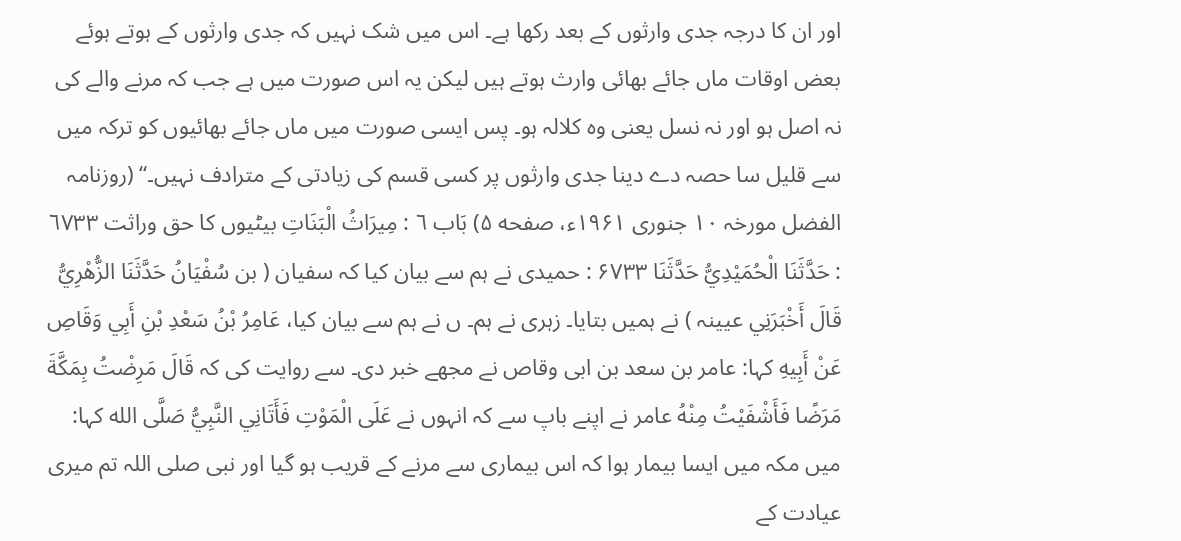اور ان کا درجہ جدی وارثوں کے بعد رکھا ہے۔ اس میں شک نہیں کہ جدی وارثوں کے ہوتے ہوئے بعض اوقات ماں جائے بھائی وارث ہوتے ہیں لیکن یہ اس صورت میں ہے جب کہ مرنے والے کی نہ اصل ہو اور نہ نسل یعنی وہ کلالہ ہو۔ پس ایسی صورت میں ماں جائے بھائیوں کو ترکہ میں سے قلیل سا حصہ دے دینا جدی وارثوں پر کسی قسم کی زیادتی کے مترادف نہیں۔“ (روزنامہ الفضل مورخہ ۱۰ جنوری ۱۹۶۱ء، صفحه ۵) بَاب ٦ : مِيرَاثُ الْبَنَاتِ بیٹیوں کا حق وراثت ٦٧٣٣ : حَدَّثَنَا الْحُمَيْدِيُّ حَدَّثَنَا ۶۷۳۳ : حمیدی نے ہم سے بیان کیا کہ سفیان ( بن سُفْيَانُ حَدَّثَنَا الزُّهْرِيُّ قَالَ أَخْبَرَنِي عیینہ ) نے ہمیں بتایا۔ زہری نے ہم۔ ں نے ہم سے بیان کیا، عَامِرُ بْنُ سَعْدِ بْنِ أَبِي وَقَاصِ عَنْ أَبِيهِ کہا: عامر بن سعد بن ابی وقاص نے مجھے خبر دی۔ سے روایت کی کہ قَالَ مَرِضْتُ بِمَكَّةَ مَرَضًا فَأَشْفَيْتُ مِنْهُ عامر نے اپنے باپ سے کہ انہوں نے عَلَى الْمَوْتِ فَأَتَانِي النَّبِيُّ صَلَّى الله کہا: میں مکہ میں ایسا بیمار ہوا کہ اس بیماری سے مرنے کے قریب ہو گیا اور نبی صلی اللہ تم میری عیادت کے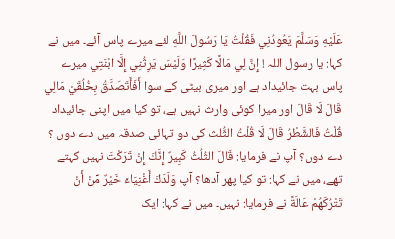عَلَيْهِ وَسَلَّمَ يَعُودُنِي فَقُلْتُ يَا رَسُولَ اللَّهِ لئے میرے پاس آئے۔ میں نے کہا: یا رسول اللہ ! إِنَّ لِي مَالًا كَثِيرًا وَلَيْسَ يَرِثُنِي إِلَّا ابْنَتِي میرے پاس بہت جائیداد ہے اور میری بیٹی کے سوا أَفَأَتَصَدَّقُ بِخُلُقَيْ مَالِي قَالَ لَا قَالَ اور میرا کوئی وارث نہیں ہے، تو کیا میں اپنی جائیداد قُلْتُ فَالشَّطْرُ قَالَ لَا قُلْتُ الثُّلث کی دو تہائی صدقہ میں دے دوں ؟ دے دوں؟ آپ نے فرمایا: قَالَ الثُلُثُ كَبِيرٌ إِنَّكَ إِنْ تَرَكْتَ نہیں کہتے تھے، میں نے کہا: تو کیا پھر آدھا؟ آپ وَلَدَكَ أَغْنِيَاءَ خَيْرٌ مِّنْ أَنْ تَتْرُكَهُمْ عَالَةً نے فرمایا: نہیں۔ میں نے کہا: ایک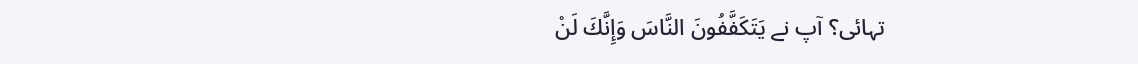تہائی؟ آپ نے يَتَكَفَّفُونَ النَّاسَ وَإِنَّكَ لَنْ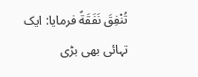تُنْفِقَ نَفَقَةً فرمایا: ایک تہائی بھی بڑی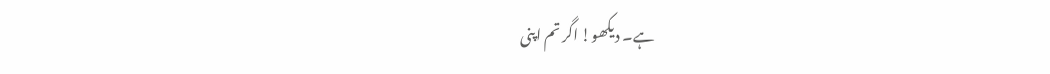ہے۔ دیکھو! اگر تم اپنی